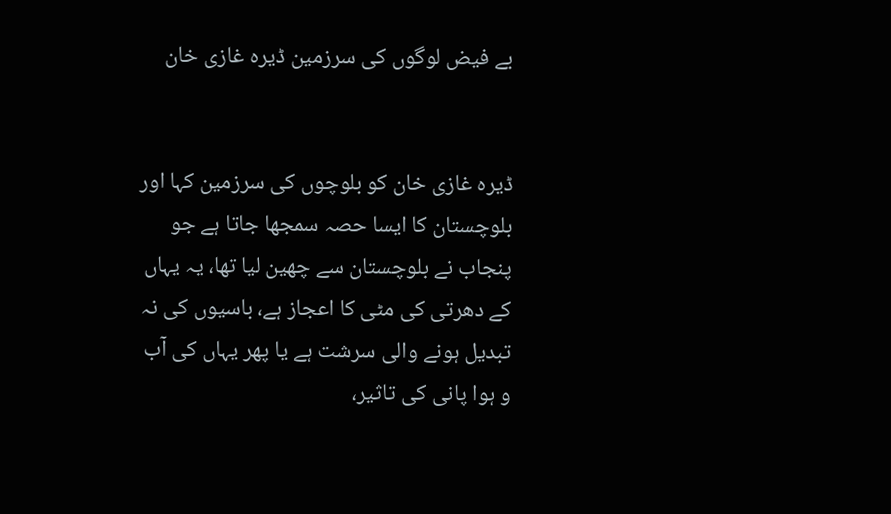بے فیض لوگوں کی سرزمین ڈیرہ غازی خان


ڈیرہ غازی خان کو بلوچوں کی سرزمین کہا اور بلوچستان کا ایسا حصہ سمجھا جاتا ہے جو پنجاب نے بلوچستان سے چھین لیا تھا، یہ یہاں کے دھرتی کی مٹی کا اعجاز ہے، باسیوں کی نہ تبدیل ہونے والی سرشت ہے یا پھر یہاں کی آب و ہوا پانی کی تاثیر،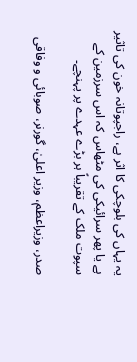یہ یہاں کی بلوچکی کا اثر ہے، راجپوتانہ خون کی تاثیر ہے یا پھر سرائیکی کی مٹھاس کہ اس سرزمین کے سپوت ملک کے تقریباً ہر بڑے عہدے پر پہنچے۔

صدر، وزیراعظم، وزیر اعلیٰ، گورنر، صوبائی و وفاقی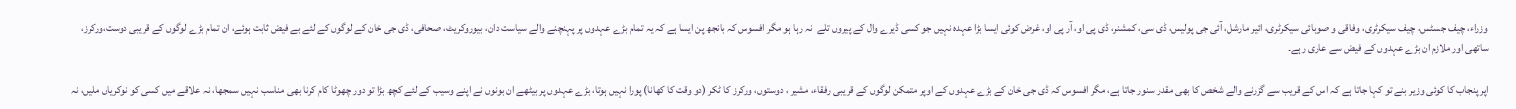وزراء، چیف جسٹس، چیف سیکرٹری، وفاقی و صوبائی سیکرٹری، ائیر مارشل، آئی جی پولیس، ڈی سی، کمشنر، ڈی پی او، آر پی او، غرض کوئی ایسا بڑا عہدہ نہیں جو کسی ڈیرے وال کے پیروں تلے  نہ رہا ہو مگر افسوس کہ بانجھ پن ایسا ہے کہ یہ تمام بڑے عہدوں پر پہنچنے والے سیاست دان، بیوروکریٹ، صحافی، ڈی جی خان کے لوگوں کے لئے بے فیض ثابت ہوئے، ان تمام بڑے لوگوں کے قریبی دوست،ورکرز، ساتھی اور ملازم ان بڑے عہدوں کے فیض سے عاری رہے۔

اپر پنجاب کا کوئی وزیر بنے تو کہا جاتا ہے کہ اس کے قریب سے گزرنے والے شخص کا بھی مقدر سنور جاتا ہے، مگر افسوس کہ ڈی جی خان کے بڑے عہدوں کے اوپر متمکن لوگوں کے قریبی رفقاء، مشیر ، دوستوں، ورکرز کا ٹکر (دو وقت کا کھانا) پورا نہیں ہوتا، بڑے عہدوں پر بیٹھے ان بونوں نے اپنے وسیب کے لئے کچھ بڑا تو دور چھوٹا کام کرنا بھی مناسب نہیں سمجھا، نہ علاقے میں کسی کو نوکریاں ملیں، نہ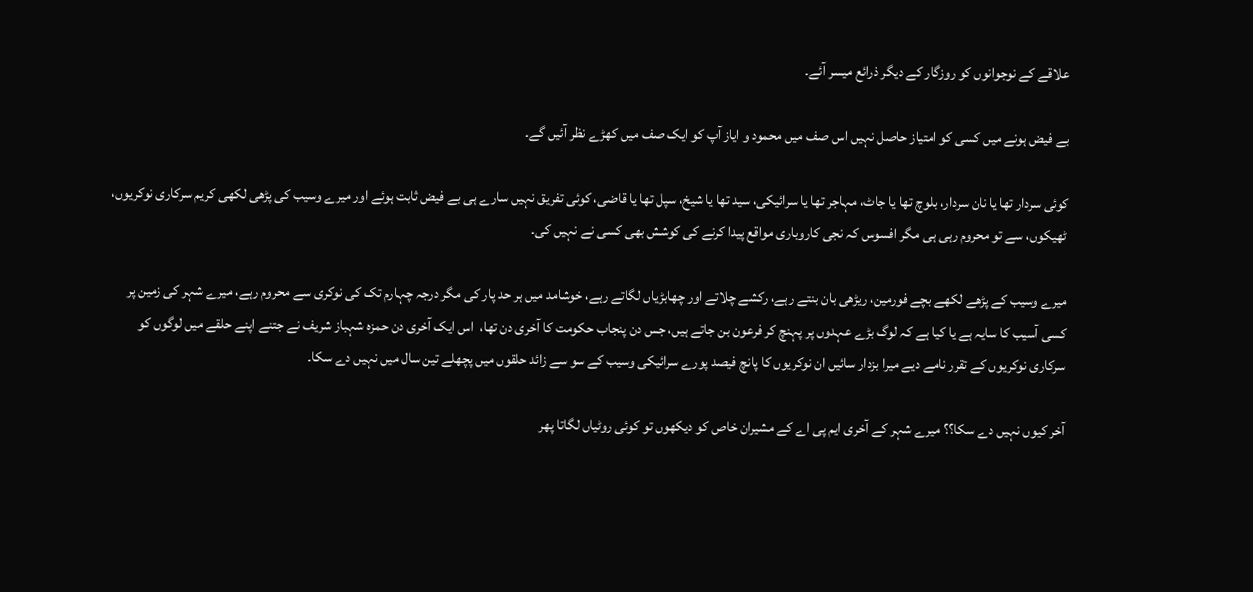علاقے کے نوجوانوں کو روزگار کے دیگر ذرائع میسر آئے۔

بے فیض ہونے میں کسی کو امتیاز حاصل نہیں اس صف میں محمود و ایاز آپ کو ایک صف میں کھڑے نظر آئیں گے۔

کوئی سردار تھا یا نان سردار، بلوچ تھا یا جاٹ، مہاجر تھا یا سرائیکی، سید تھا یا شیخ، سپل تھا یا قاضی، کوئی تفریق نہیں سارے ہی بے فیض ثابت ہوئے اور میرے وسیب کی پڑھی لکھی کریم سرکاری نوکریوں، ٹھیکوں، سے تو محروم رہی ہی مگر افسوس کہ نجی کاروباری مواقع پیدا کرنے کی کوشش بھی کسی نے نہیں کی۔

میرے وسیب کے پڑھے لکھے بچے فورمین، ریڑھی بان بنتے رہے، رکشے چلاتے اور چھابڑیاں لگاتے رہے، خوشامد میں ہر حد پار کی مگر درجہ چہارم تک کی نوکری سے محروم رہے، میرے شہر کی زمین پر کسی آسیب کا سایہ ہے یا کیا ہے کہ لوگ بڑے عہدوں پر پہنچ کر فرعون بن جاتے ہیں، جس دن پنجاب حکومت کا آخری دن تھا،  اس ایک آخری دن حمزہ شہباز شریف نے جتنے اپنے حلقے میں لوگوں کو سرکاری نوکریوں کے تقرر نامے دیے میرا بزدار سائیں ان نوکریوں کا پانچ فیصد پورے سرائیکی وسیب کے سو سے زائد حلقوں میں پچھلے تین سال میں نہیں دے سکا۔

آخر کیوں نہیں دے سکا؟؟ میرے شہر کے آخری ایم پی اے کے مشیران خاص کو دیکھوں تو کوئی روٹیاں لگاتا پھر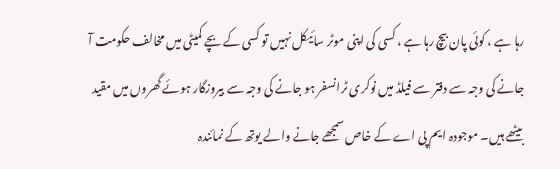رہا ہے ، کوئی پان بیچ رہا ہے ، کسی کی اپنی موٹر سائیکل نہیں تو کسی کے بچے کمیٹی میں مخالف حکومت آ جانے کی وجہ سے دفتر سے فیلڈ میں نوکری ٹرانسفر ہو جانے کی وجہ سے بیروزگار ہوئے گھروں میں مقید بیٹھے ہیں۔ موجودہ ایم پی اے کے خاص سمجھے جانے والے یوتھ کے نمائندہ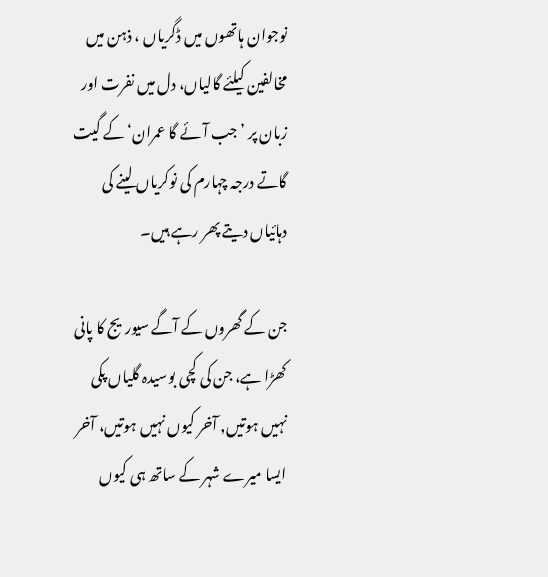نوجوان ہاتھوں میں ڈگریاں ، ذہن میں مخالفین کیلئے گالیاں، دل میں نفرت اور زبان پر ’جب آئے گا عمران‘ کے گیت گاتے درجہ چہارم کی نوکریاں لینے کی دہائیاں دیتے پھر رہے ہیں۔

جن کے گھروں کے آگے سیوریج کا پانی کھڑا ہے، جن کی کچی بوسیدہ گلیاں پکی نہیں ہوتیں, آخر کیوں نہیں ہوتیں، آخر ایسا میرے شہر کے ساتھ ہی کیوں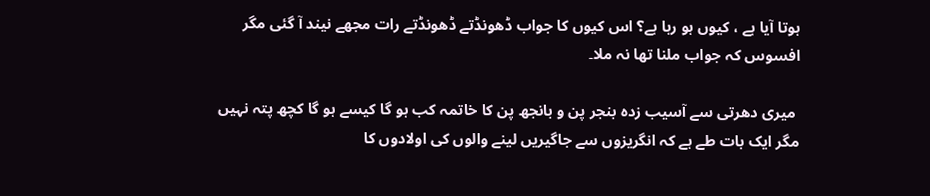ہوتا آیا ہے ، کیوں ہو رہا ہے؟ اس کیوں کا جواب ڈھونڈتے ڈھونڈتے رات مجھے نیند آ گئی مگر افسوس کہ جواب ملنا تھا نہ ملا۔

 میری دھرتی سے آسیب زدہ بنجر پن و بانجھ پن کا خاتمہ کب ہو گا کیسے ہو گا کچھ پتہ نہیں مگر ایک بات طے ہے کہ انگریزوں سے جاگیریں لینے والوں کی اولادوں کا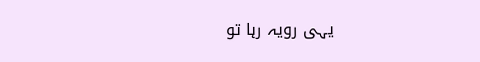یہی رویہ رہا تو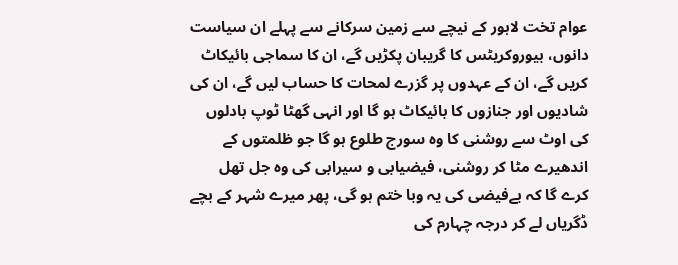عوام تخت لاہور کے نیچے سے زمین سرکانے سے پہلے ان سیاست دانوں، بیوروکریٹس کا گریبان پکڑیں گے، ان کا سماجی بائیکاٹ کریں گے، ان کے عہدوں پر گزرے لمحات کا حساب لیں گے، ان کی شادیوں اور جنازوں کا بائیکاٹ ہو گا اور انہی گھٹا ٹوپ بادلوں کی اوٹ سے روشنی کا وہ سورج طلوع ہو گا جو ظلمتوں کے اندھیرے مٹا کر روشنی، فیضیابی و سیرابی کی وہ جل تھل کرے گا کہ بےفیضی کی یہ وبا ختم ہو گی، پھر میرے شہر کے بچے ڈگریاں لے کر درجہ چہارم کی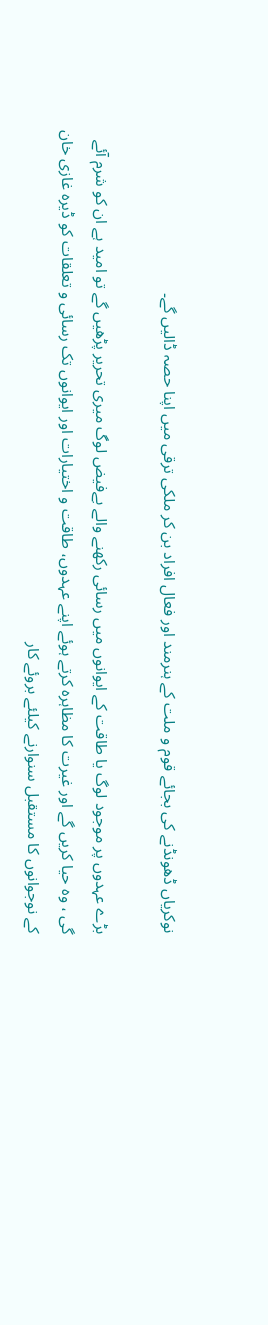نوکریاں ڈھونڈنے کی بجائے قوم و ملت کے ہنرمند اور فعال افراد بن کر ملکی ترقی میں اپنا حصہ ڈالیں گے۔

بڑے عہدوں پر موجود لوگ یا طاقت کے ایوانوں میں رسائی رکھنے والے بےفیض لوگ میری تحریر پڑھیں گے تو امید ہے ان کو شرم آئے گی ، وہ حیا کریں گے اور غیرت کا مظاہرہ کرتے ہوئے اپنے عہدوں، طاقت و اختیارات اور ایوانوں تک رسائی و تعلقات کو ڈیرہ غازی خان کے نوجوانوں کا مستقبل سنوارنے کیلئے بروئے کار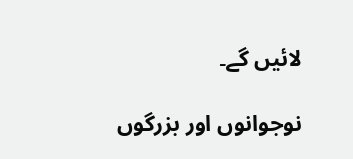لائیں گے۔

نوجوانوں اور بزرگوں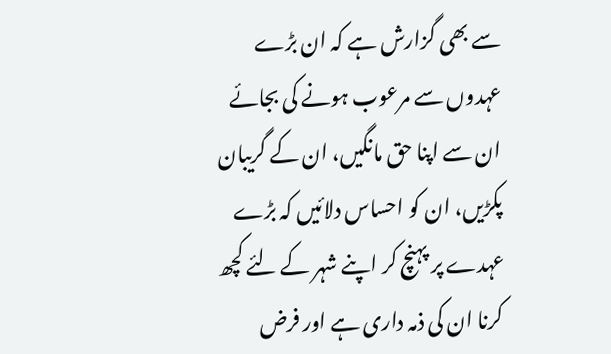سے بھی گزارش ہے کہ ان بڑے عہدوں سے مرعوب ہونے کی بجائے ان سے اپنا حق مانگیں، ان کے گریبان پکڑیں، ان کو احساس دلائیں کہ بڑے عہدے پر پہنچ کر اپنے شہر کے لئے کچھ کرنا ان کی ذمہ داری ہے اور فرض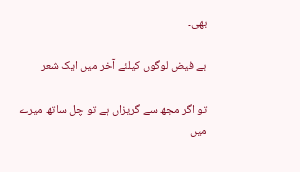بھی۔

بے فیض لوگوں کیلئے آخر میں ایک شعر

تو اگر مجھ سے گریزاں ہے تو چل ساتھ میرے
میں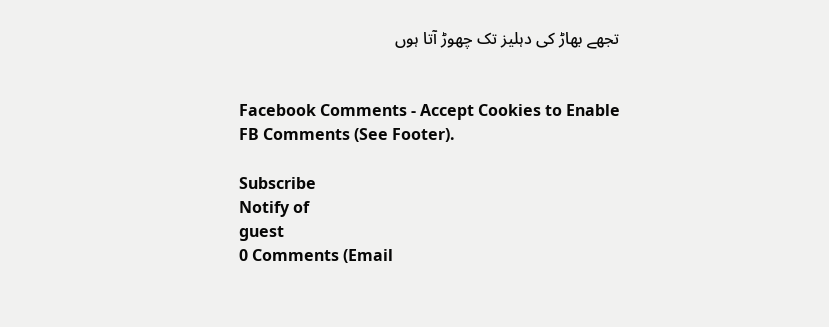تجھے بھاڑ کی دہلیز تک چھوڑ آتا ہوں


Facebook Comments - Accept Cookies to Enable FB Comments (See Footer).

Subscribe
Notify of
guest
0 Comments (Email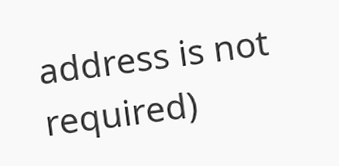address is not required)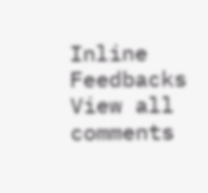Inline Feedbacks
View all comments